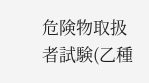危険物取扱者試験(乙種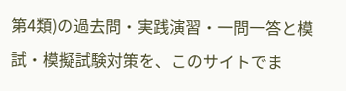第4類)の過去問・実践演習・一問一答と模試・模擬試験対策を、このサイトでま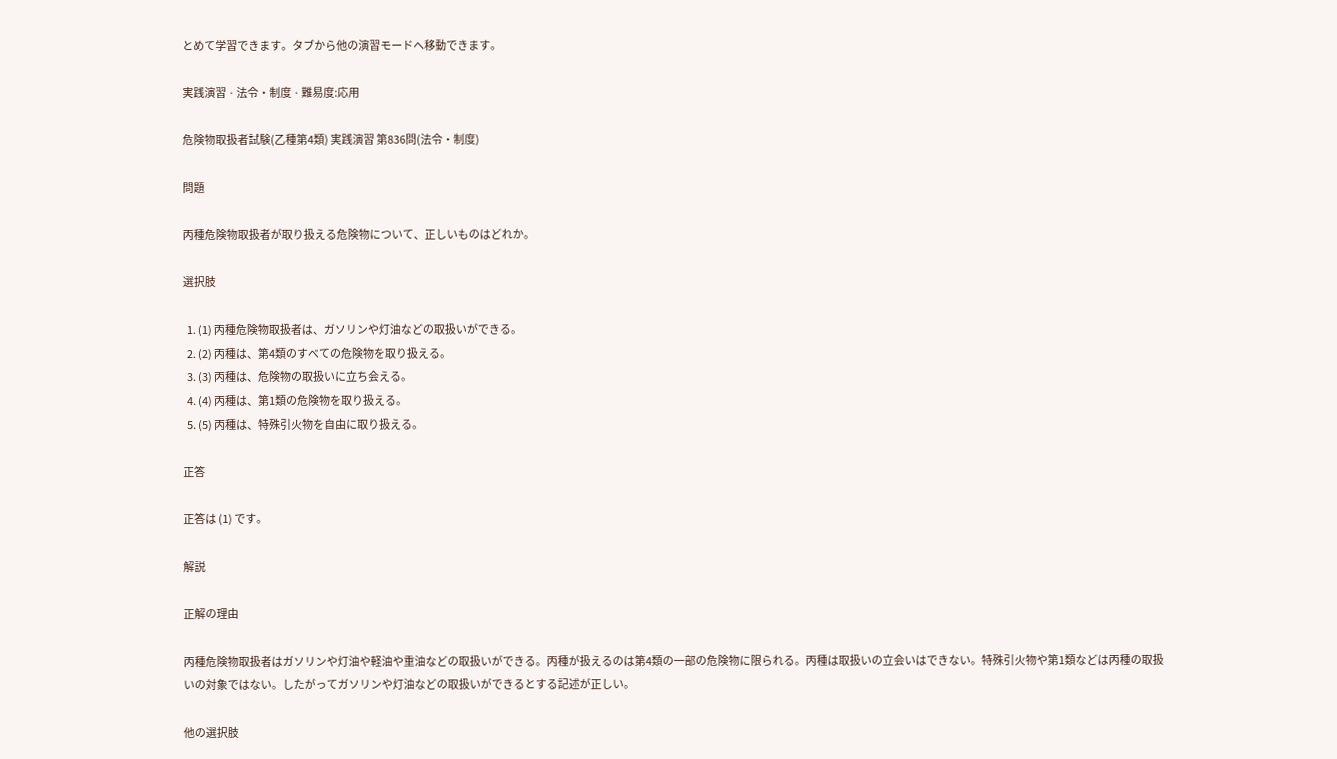とめて学習できます。タブから他の演習モードへ移動できます。

実践演習 · 法令・制度 · 難易度:応用

危険物取扱者試験(乙種第4類) 実践演習 第836問(法令・制度)

問題

丙種危険物取扱者が取り扱える危険物について、正しいものはどれか。

選択肢

  1. (1) 丙種危険物取扱者は、ガソリンや灯油などの取扱いができる。
  2. (2) 丙種は、第4類のすべての危険物を取り扱える。
  3. (3) 丙種は、危険物の取扱いに立ち会える。
  4. (4) 丙種は、第1類の危険物を取り扱える。
  5. (5) 丙種は、特殊引火物を自由に取り扱える。

正答

正答は (1) です。

解説

正解の理由

丙種危険物取扱者はガソリンや灯油や軽油や重油などの取扱いができる。丙種が扱えるのは第4類の一部の危険物に限られる。丙種は取扱いの立会いはできない。特殊引火物や第1類などは丙種の取扱いの対象ではない。したがってガソリンや灯油などの取扱いができるとする記述が正しい。

他の選択肢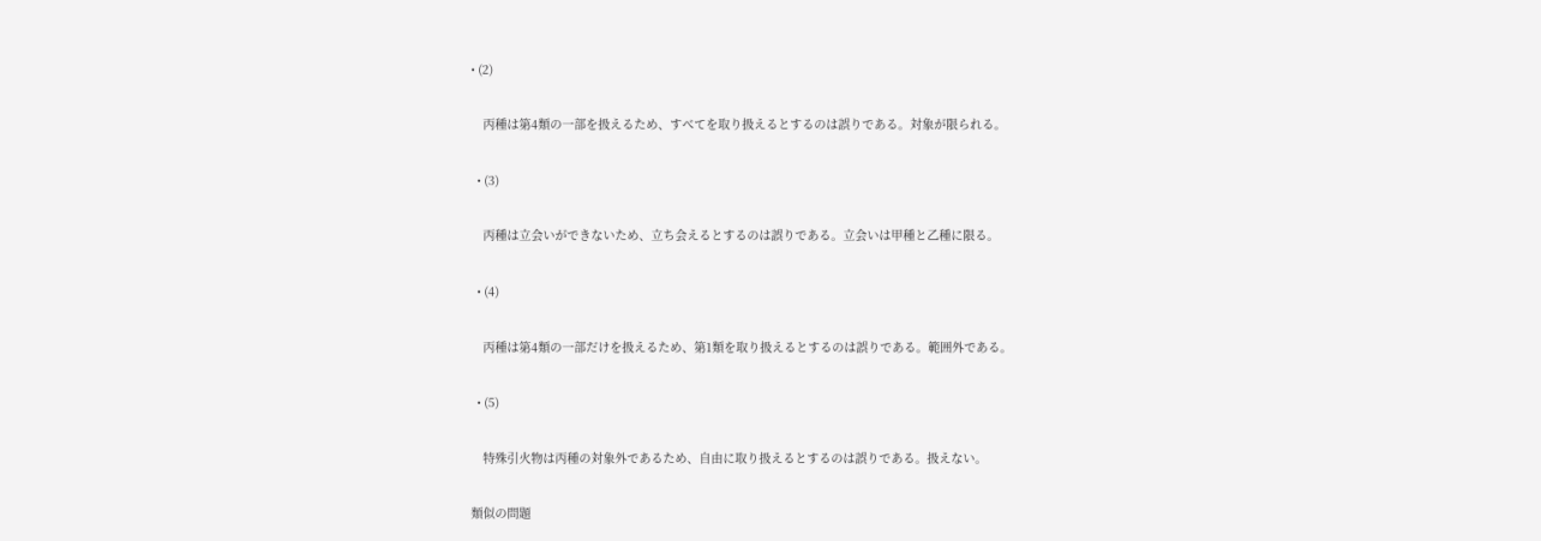• (2)

    丙種は第4類の一部を扱えるため、すべてを取り扱えるとするのは誤りである。対象が限られる。

  • (3)

    丙種は立会いができないため、立ち会えるとするのは誤りである。立会いは甲種と乙種に限る。

  • (4)

    丙種は第4類の一部だけを扱えるため、第1類を取り扱えるとするのは誤りである。範囲外である。

  • (5)

    特殊引火物は丙種の対象外であるため、自由に取り扱えるとするのは誤りである。扱えない。

類似の問題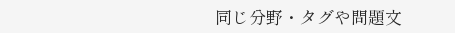同じ分野・タグや問題文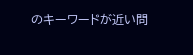のキーワードが近い問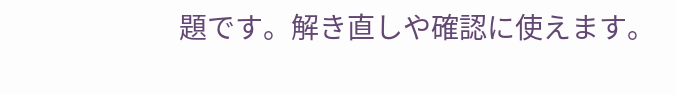題です。解き直しや確認に使えます。